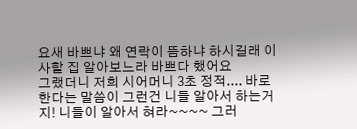요새 바쁘냐 왜 연락이 뜸하냐 하시길래 이사할 집 알아보느라 바쁘다 했어요
그랬더니 저희 시어머니 3초 정적.... 바로 한다는 말씀이 그런건 니들 알아서 하는거지! 니들이 알아서 혀라~~~~ 그러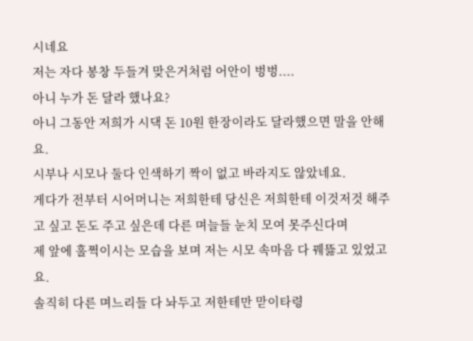시네요
저는 자다 봉창 두들겨 맞은거처럼 어안이 벙벙....
아니 누가 돈 달라 했나요?
아니 그동안 저희가 시댁 돈 10원 한장이라도 달라했으면 말을 안해요.
시부나 시모나 둘다 인색하기 짝이 없고 바라지도 않았네요.
게다가 전부터 시어머니는 저희한테 당신은 저희한테 이것저것 해주고 싶고 돈도 주고 싶은데 다른 며늘들 눈치 모여 못주신다며
제 앞에 훌쩍이시는 모습을 보며 저는 시모 속마음 다 꿰뜷고 있었고요.
솔직히 다른 며느리들 다 놔두고 저한테만 맏이타령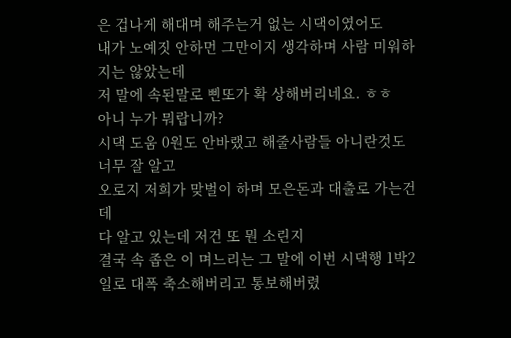은 겁나게 해대며 해주는거 없는 시댁이였어도
내가 노예짓 안하먼 그만이지 생각하며 사람 미워하지는 않았는데
저 말에 속된말로 삔또가 확 상해버리네요. ㅎㅎ
아니 누가 뭐랍니까?
시댁 도움 0원도 안바랬고 해줄사람들 아니란것도 너무 잘 알고
오로지 저희가 맞벌이 하며 모은돈과 대출로 가는건데
다 알고 있는데 저건 또 뭔 소린지
결국 속 좁은 이 며느리는 그 말에 이번 시댁행 1박2일로 대폭 축소해버리고 통보해버렸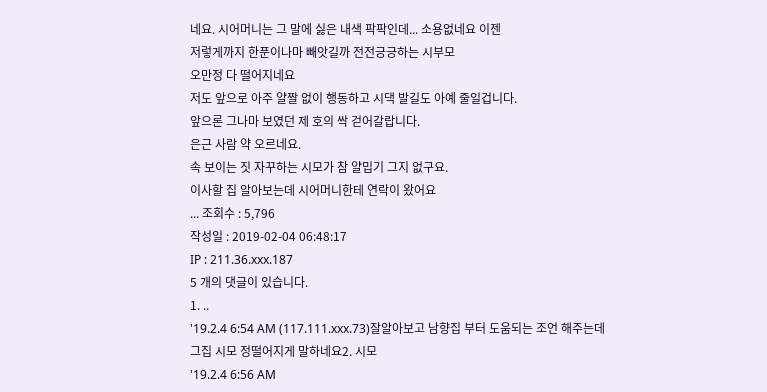네요. 시어머니는 그 말에 싫은 내색 팍팍인데... 소용없네요 이젠
저렇게까지 한푼이나마 빼앗길까 전전긍긍하는 시부모
오만정 다 떨어지네요
저도 앞으로 아주 얄짤 없이 행동하고 시댁 발길도 아예 줄일겁니다.
앞으론 그나마 보였던 제 호의 싹 걷어갈랍니다.
은근 사람 약 오르네요.
속 보이는 짓 자꾸하는 시모가 참 얄밉기 그지 없구요.
이사할 집 알아보는데 시어머니한테 연락이 왔어요
... 조회수 : 5,796
작성일 : 2019-02-04 06:48:17
IP : 211.36.xxx.187
5 개의 댓글이 있습니다.
1. ..
'19.2.4 6:54 AM (117.111.xxx.73)잘알아보고 남향집 부터 도움되는 조언 해주는데
그집 시모 정떨어지게 말하네요2. 시모
'19.2.4 6:56 AM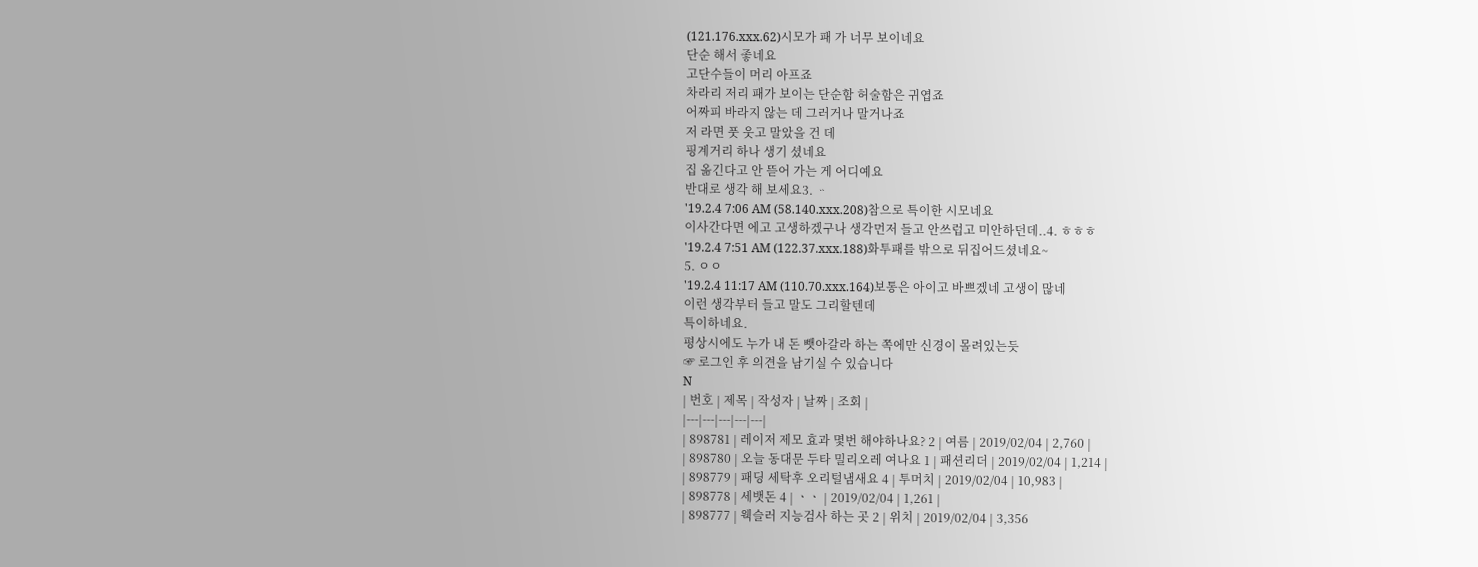(121.176.xxx.62)시모가 패 가 너무 보이네요
단순 해서 좋네요
고단수들이 머리 아프죠
차라리 저리 패가 보이는 단순함 허술함은 귀엽죠
어짜피 바라지 않는 데 그러거나 말거나죠
저 라면 풋 웃고 말았을 건 데
핑계거리 하나 생기 셨네요
집 옮긴다고 안 뜯어 가는 게 어디예요
반대로 생각 해 보세요3. ᆢ
'19.2.4 7:06 AM (58.140.xxx.208)참으로 특이한 시모네요
이사간다면 에고 고생하겠구나 생각먼저 들고 안쓰럽고 미안하던데..4. ㅎㅎㅎ
'19.2.4 7:51 AM (122.37.xxx.188)화투패를 밖으로 뒤집어드셨네요~
5. ㅇㅇ
'19.2.4 11:17 AM (110.70.xxx.164)보통은 아이고 바쁘겠네 고생이 많네
이런 생각부터 들고 말도 그리할텐데
특이하네요.
평상시에도 누가 내 돈 뺏아갈라 하는 쪽에만 신경이 몰려있는듯
☞ 로그인 후 의견을 남기실 수 있습니다
N
| 번호 | 제목 | 작성자 | 날짜 | 조회 |
|---|---|---|---|---|
| 898781 | 레이저 제모 효과 몇번 해야하나요? 2 | 여름 | 2019/02/04 | 2,760 |
| 898780 | 오늘 동대문 두타 밀리오레 여나요 1 | 패션리더 | 2019/02/04 | 1,214 |
| 898779 | 패딩 세탁후 오리털냄새요 4 | 투머치 | 2019/02/04 | 10,983 |
| 898778 | 세뱃돈 4 | ㆍㆍ | 2019/02/04 | 1,261 |
| 898777 | 웩슬러 지능검사 하는 곳 2 | 위치 | 2019/02/04 | 3,356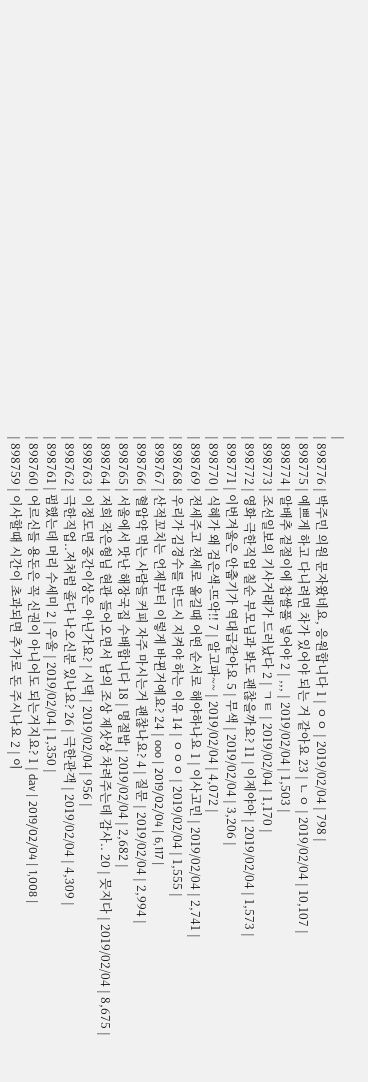|
| 898776 | 박주민 의원 문자왔네요, 응원합니다 1 | ㅇㅇ | 2019/02/04 | 798 |
| 898775 | 예쁘게 하고 다니려면 차가 있어야 되는 거 같아요 23 | ㄴㅇ | 2019/02/04 | 10,107 |
| 898774 | 알배추 겉절이에 찹쌀풀 넣어야 2 | ,,, | 2019/02/04 | 1,503 |
| 898773 | 조선일보의 기사거래가 드러났다 2 | ㄱㅌ | 2019/02/04 | 1,170 |
| 898772 | 영화 극한직업 칠순 부모님과 봐도 괜찮을까요? 11 | 이제야아 | 2019/02/04 | 1,573 |
| 898771 | 이번겨울은 안춥기가 역대급같아요 5 | 무색 | 2019/02/04 | 3,206 |
| 898770 | 식혜가 왜 검은색-뜨악!! 7 | 알고파~~ | 2019/02/04 | 4,072 |
| 898769 | 전세주고 전세로 옮길때 어떤 순서로 해야하나요 1 | 이사고민 | 2019/02/04 | 2,741 |
| 898768 | 우리가 김경수를 반드시 지켜야 하는 이유 14 | ㅇㅇㅇ | 2019/02/04 | 1,555 |
| 898767 | 산적꼬치는 언제부터 이렇게 바뀐거예요? 24 | ooo | 2019/02/04 | 6,117 |
| 898766 | 혈압약 먹는 사람들 커피 자주 마시는거 괜찮나요? 4 | 질문 | 2019/02/04 | 2,994 |
| 898765 | 서울에서 맛난 해장국집 수배합니다 18 | 명절밥 | 2019/02/04 | 2,682 |
| 898764 | 저희 작은형님 현관 들어오면서 남의 조상 제삿상 차려주는데 감사.. 20 | 믓지다 | 2019/02/04 | 8,675 |
| 898763 | 이정도면 중간이상은 아닌가요? | 시댁 | 2019/02/04 | 956 |
| 898762 | 극한직업..저처럼 졸다 나오신분 있나요? 26 | 극한관객 | 2019/02/04 | 4,309 |
| 898761 | 펌했는데 머리 수세미 2 | 우울 | 2019/02/04 | 1,350 |
| 898760 | 어르신들 용돈은 꼭 신권이 아니어도 되는거지요? 1 | dav | 2019/02/04 | 1,008 |
| 898759 | 이사할때 시간이 초과되면 추가로 돈 주시나요 2 | 이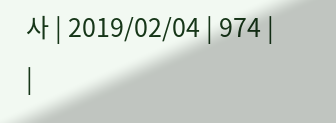사 | 2019/02/04 | 974 |
|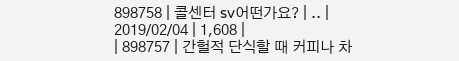898758 | 콜센터 sv어떤가요? | .. | 2019/02/04 | 1,608 |
| 898757 | 간헐적 단식할 때 커피나 차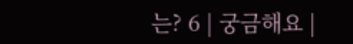는? 6 | 궁금해요 |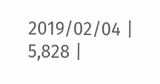2019/02/04 | 5,828 |